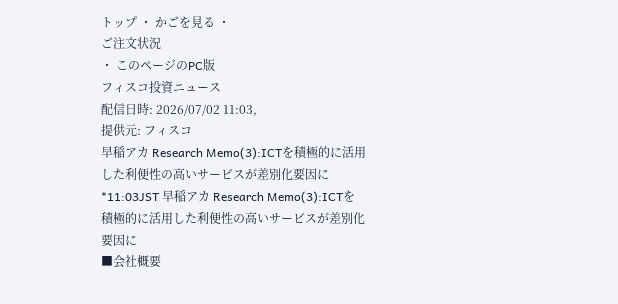トップ ・ かごを見る ・
ご注文状況
・ このページのPC版
フィスコ投資ニュース
配信日時: 2026/07/02 11:03,
提供元: フィスコ
早稲アカ Research Memo(3):ICTを積極的に活用した利便性の高いサービスが差別化要因に
*11:03JST 早稲アカ Research Memo(3):ICTを積極的に活用した利便性の高いサービスが差別化要因に
■会社概要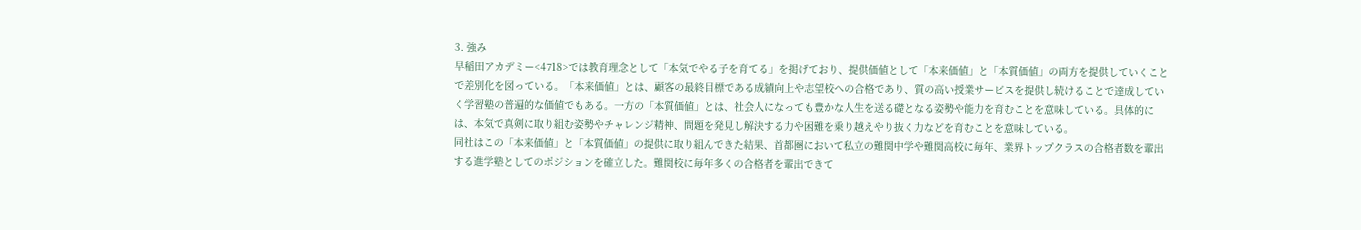3. 強み
早稲田アカデミー<4718>では教育理念として「本気でやる子を育てる」を掲げており、提供価値として「本来価値」と「本質価値」の両方を提供していくことで差別化を図っている。「本来価値」とは、顧客の最終目標である成績向上や志望校への合格であり、質の高い授業サービスを提供し続けることで達成していく学習塾の普遍的な価値でもある。一方の「本質価値」とは、社会人になっても豊かな人生を送る礎となる姿勢や能力を育むことを意味している。具体的には、本気で真剣に取り組む姿勢やチャレンジ精神、問題を発見し解決する力や困難を乗り越えやり抜く力などを育むことを意味している。
同社はこの「本来価値」と「本質価値」の提供に取り組んできた結果、首都圏において私立の難関中学や難関高校に毎年、業界トップクラスの合格者数を輩出する進学塾としてのポジションを確立した。難関校に毎年多くの合格者を輩出できて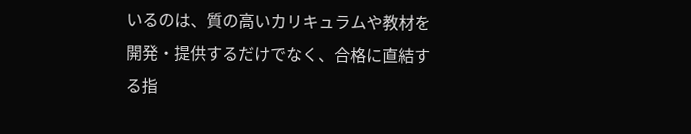いるのは、質の高いカリキュラムや教材を開発・提供するだけでなく、合格に直結する指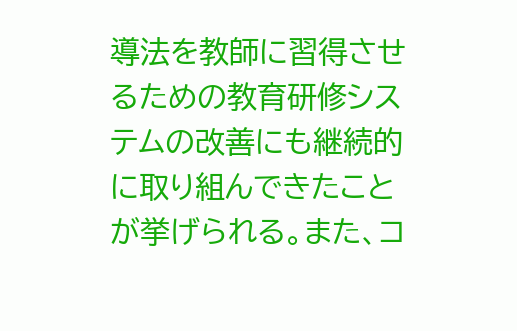導法を教師に習得させるための教育研修システムの改善にも継続的に取り組んできたことが挙げられる。また、コ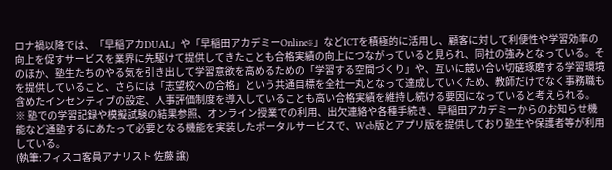ロナ禍以降では、「早稲アカDUAL」や「早稲田アカデミーOnline※」などICTを積極的に活用し、顧客に対して利便性や学習効率の向上を促すサービスを業界に先駆けて提供してきたことも合格実績の向上につながっていると見られ、同社の強みとなっている。そのほか、塾生たちのやる気を引き出して学習意欲を高めるための「学習する空間づくり」や、互いに競い合い切磋琢磨する学習環境を提供していること、さらには「志望校への合格」という共通目標を全社一丸となって達成していくため、教師だけでなく事務職も含めたインセンティブの設定、人事評価制度を導入していることも高い合格実績を維持し続ける要因になっていると考えられる。
※ 塾での学習記録や模擬試験の結果参照、オンライン授業での利用、出欠連絡や各種手続き、早稲田アカデミーからのお知らせ機能など通塾するにあたって必要となる機能を実装したポータルサービスで、Web版とアプリ版を提供しており塾生や保護者等が利用している。
(執筆:フィスコ客員アナリスト 佐藤 譲)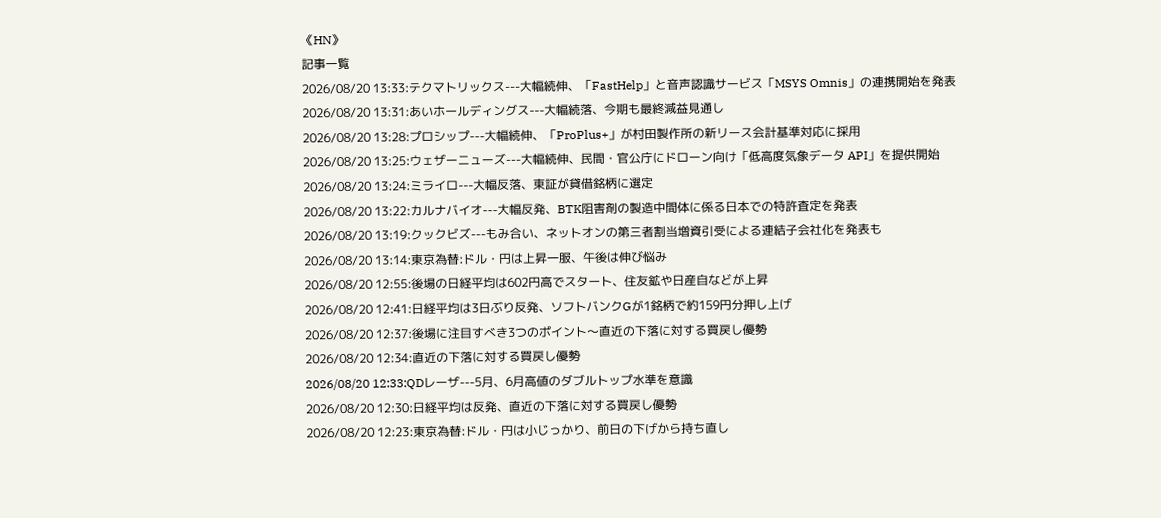《HN》
記事一覧
2026/08/20 13:33:テクマトリックス---大幅続伸、「FastHelp」と音声認識サービス「MSYS Omnis」の連携開始を発表
2026/08/20 13:31:あいホールディングス---大幅続落、今期も最終減益見通し
2026/08/20 13:28:プロシップ---大幅続伸、「ProPlus+」が村田製作所の新リース会計基準対応に採用
2026/08/20 13:25:ウェザーニューズ---大幅続伸、民間・官公庁にドローン向け「低高度気象データ API」を提供開始
2026/08/20 13:24:ミライロ---大幅反落、東証が貸借銘柄に選定
2026/08/20 13:22:カルナバイオ---大幅反発、BTK阻害剤の製造中間体に係る日本での特許査定を発表
2026/08/20 13:19:クックビズ---もみ合い、ネットオンの第三者割当増資引受による連結子会社化を発表も
2026/08/20 13:14:東京為替:ドル・円は上昇一服、午後は伸び悩み
2026/08/20 12:55:後場の日経平均は602円高でスタート、住友鉱や日産自などが上昇
2026/08/20 12:41:日経平均は3日ぶり反発、ソフトバンクGが1銘柄で約159円分押し上げ
2026/08/20 12:37:後場に注目すべき3つのポイント〜直近の下落に対する買戻し優勢
2026/08/20 12:34:直近の下落に対する買戻し優勢
2026/08/20 12:33:QDレーザ---5月、6月高値のダブルトップ水準を意識
2026/08/20 12:30:日経平均は反発、直近の下落に対する買戻し優勢
2026/08/20 12:23:東京為替:ドル・円は小じっかり、前日の下げから持ち直し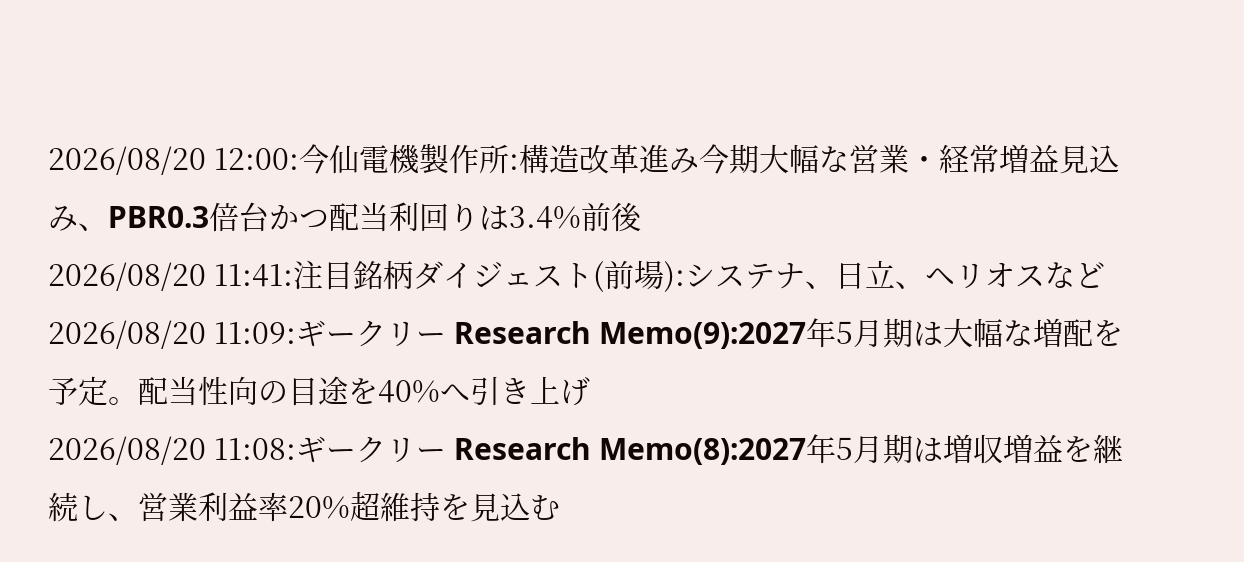2026/08/20 12:00:今仙電機製作所:構造改革進み今期大幅な営業・経常増益見込み、PBR0.3倍台かつ配当利回りは3.4%前後
2026/08/20 11:41:注目銘柄ダイジェスト(前場):システナ、日立、ヘリオスなど
2026/08/20 11:09:ギークリー Research Memo(9):2027年5月期は大幅な増配を予定。配当性向の目途を40%へ引き上げ
2026/08/20 11:08:ギークリー Research Memo(8):2027年5月期は増収増益を継続し、営業利益率20%超維持を見込む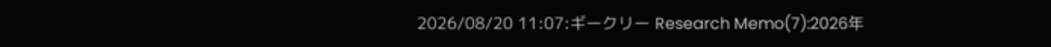2026/08/20 11:07:ギークリー Research Memo(7):2026年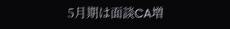5月期は面談CA増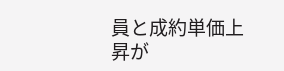員と成約単価上昇が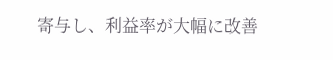寄与し、利益率が大幅に改善